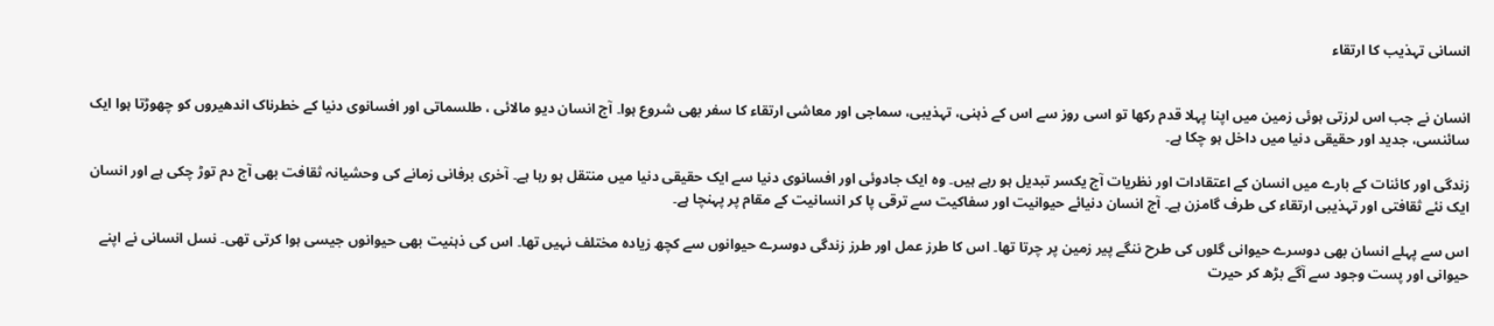انسانی تہذیب کا ارتقاء


انسان نے جب اس لرزتی ہوئی زمین میں اپنا پہلا قدم رکھا تو اسی روز سے اس کے ذہنی، تہذیبی، سماجی اور معاشی ارتقاء کا سفر بھی شروع ہوا۔ آج انسان دیو مالائی ، طلسماتی اور افسانوی دنیا کے خطرناک اندھیروں کو چھوڑتا ہوا ایک سائنسی، جدید اور حقیقی دنیا میں داخل ہو چکا ہے۔

زندگی اور کائنات کے بارے میں انسان کے اعتقادات اور نظریات آج یکسر تبدیل ہو رہے ہیں۔ وہ ایک جادوئی اور افسانوی دنیا سے ایک حقیقی دنیا میں منتقل ہو رہا ہے۔ آخری برفانی زمانے کی وحشیانہ ثقافت بھی آج دم توڑ چکی ہے اور انسان ایک نئے ثقافتی اور تہذیبی ارتقاء کی طرف گامزن ہے۔ آج انسان دنیائے حیوانیت اور سفاکیت سے ترقی پا کر انسانیت کے مقام پر پہنچا ہے۔

اس سے پہلے انسان بھی دوسرے حیوانی گلوں کی طرح ننگے پیر زمین پر چرتا تھا۔ اس کا طرز عمل اور طرز زندگی دوسرے حیوانوں سے کچھ زیادہ مختلف نہیں تھا۔ اس کی ذہنیت بھی حیوانوں جیسی ہوا کرتی تھی۔ نسل انسانی نے اپنے حیوانی اور پست وجود سے آگے بڑھ کر حیرت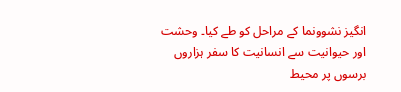انگیز نشوونما کے مراحل کو طے کیا۔ وحشت اور حیوانیت سے انسانیت کا سفر ہزاروں برسوں پر محیط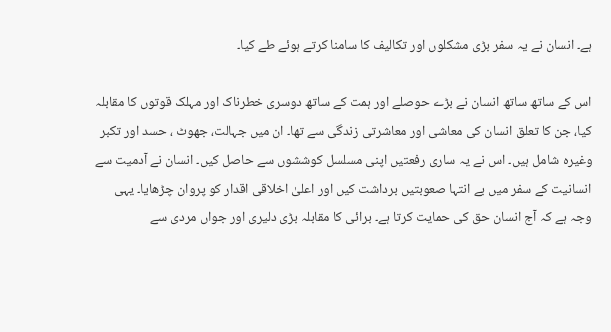ہے۔ انسان نے یہ سفر بڑی مشکلوں اور تکالیف کا سامنا کرتے ہوئے طے کیا۔

اس کے ساتھ ساتھ انسان نے بڑے حوصلے اور ہمت کے ساتھ دوسری خطرناک اور مہلک قوتوں کا مقابلہ کیا، جن کا تعلق انسان کی معاشی اور معاشرتی زندگی سے تھا۔ ان میں جہالت، جھوٹ ، حسد اور تکبر وغیرہ شامل ہیں۔ اس نے یہ ساری رفعتیں اپنی مسلسل کوششوں سے حاصل کیں۔ انسان نے آدمیت سے انسانیت کے سفر میں بے انتہا صعوبتیں برداشت کیں اور اعلیٰ اخلاقی اقدار کو پروان چڑھایا۔ یہی وجہ ہے کہ آج انسان حق کی حمایت کرتا ہے۔ برائی کا مقابلہ بڑی دلیری اور جواں مردی سے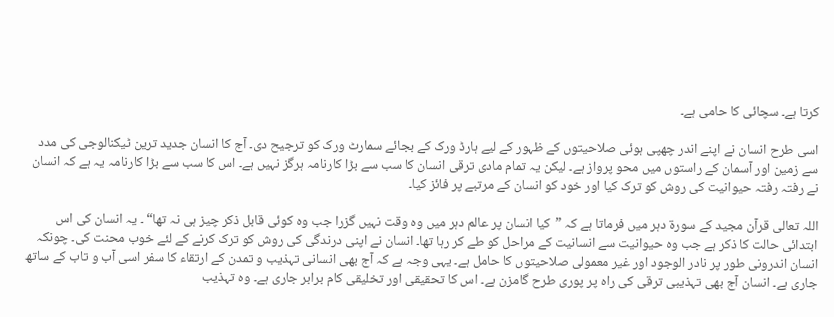کرتا ہے۔ سچائی کا حامی ہے۔

اسی طرح انسان نے اپنے اندر چھپی ہوئی صلاحیتوں کے ظہور کے لیے ہارڈ ورک کے بجائے سمارٹ ورک کو ترجیح دی۔ آج کا انسان جدید ترین ٹیکنالوجی کی مدد سے زمین اور آسمان کے راستوں میں محو پرواز ہے۔ لیکن یہ تمام مادی ترقی انسان کا سب سے بڑا کارنامہ ہرگز نہیں ہے۔ اس کا سب سے بڑا کارنامہ یہ ہے کہ انسان نے رفتہ رفتہ حیوانیت کی روش کو ترک کیا اور خود کو انسان کے مرتبے پر فائز کیا۔

اللہ تعالی قرآن مجید کے سورة دہر میں فرماتا ہے کہ ”کیا انسان پر عالم دہر میں وہ وقت نہیں گزرا جب وہ کوئی قابل ذکر چیز ہی نہ تھا“ ۔ یہ انسان کی اس ابتدائی حالت کا ذکر ہے جب وہ حیوانیت سے انسانیت کے مراحل کو طے کر رہا تھا۔ انسان نے اپنی درندگی کی روش کو ترک کرنے کے لئے خوب محنت کی۔ چونکہ انسان اندرونی طور پر نادر الوجود اور غیر معمولی صلاحیتوں کا حامل ہے۔ یہی وجہ ہے کہ آج بھی انسانی تہذیب و تمدن کے ارتقاء کا سفر اسی آب و تاب کے ساتھ جاری ہے۔ انسان آج بھی تہذیبی ترقی کی راہ پر پوری طرح گامزن ہے۔ اس کا تحقیقی اور تخلیقی کام برابر جاری ہے۔ وہ تہذیب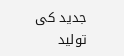جدید کی تولید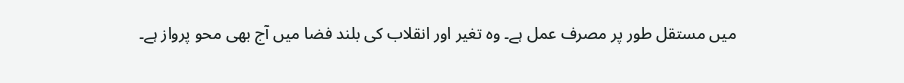میں مستقل طور پر مصرف عمل ہے۔ وہ تغیر اور انقلاب کی بلند فضا میں آج بھی محو پرواز ہے۔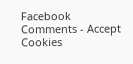Facebook Comments - Accept Cookies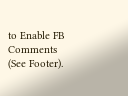to Enable FB Comments (See Footer).